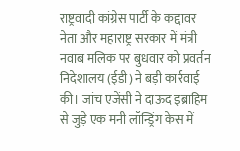राष्ट्रवादी कांग्रेस पार्टी के कद्दावर नेता और महाराष्ट्र सरकार में मंत्री नवाब मलिक पर बुधवार को प्रवर्तन निदेशालय (ईडी) ने बड़ी कार्रवाई की। जांच एजेंसी ने दाऊद इब्राहिम से जुड़े एक मनी लॉन्ड्रिंग केस में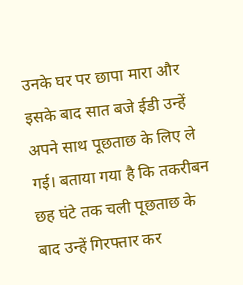उनके घर पर छापा मारा और इसके बाद सात बजे ईडी उन्हें अपने साथ पूछताछ के लिए ले गई। बताया गया है कि तकरीबन छह घंटे तक चली पूछताछ के बाद उन्हें गिरफ्तार कर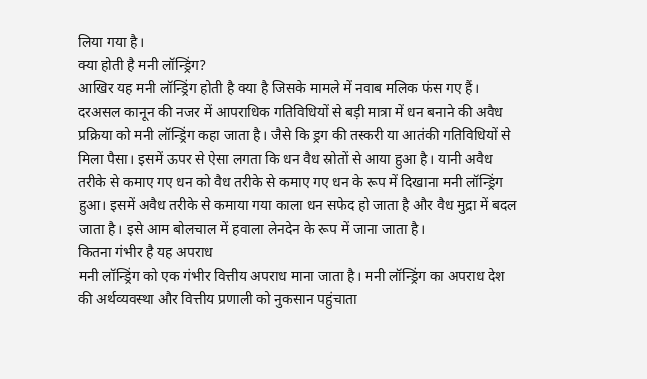लिया गया है।
क्या होती है मनी लॉन्ड्रिंग?
आखिर यह मनी लॉन्ड्रिंग होती है क्या है जिसके मामले में नवाब मलिक फंस गए हैं। दरअसल कानून की नजर में आपराधिक गतिविधियों से बड़ी मात्रा में धन बनाने की अवैध प्रक्रिया को मनी लॉन्ड्रिंग कहा जाता है। जैसे कि ड्रग की तस्करी या आतंकी गतिविधियों से मिला पैसा। इसमें ऊपर से ऐसा लगता कि धन वैध स्रोतों से आया हुआ है। यानी अवैध तरीके से कमाए गए धन को वैध तरीके से कमाए गए धन के रूप में दिखाना मनी लॉन्ड्रिंग हुआ। इसमें अवैध तरीके से कमाया गया काला धन सफेद हो जाता है और वैध मुद्रा में बदल जाता है। इसे आम बोलचाल में हवाला लेनदेन के रूप में जाना जाता है।
कितना गंभीर है यह अपराध
मनी लॉन्ड्रिंग को एक गंभीर वित्तीय अपराध माना जाता है। मनी लॉन्ड्रिंग का अपराध देश की अर्थव्यवस्था और वित्तीय प्रणाली को नुकसान पहुंचाता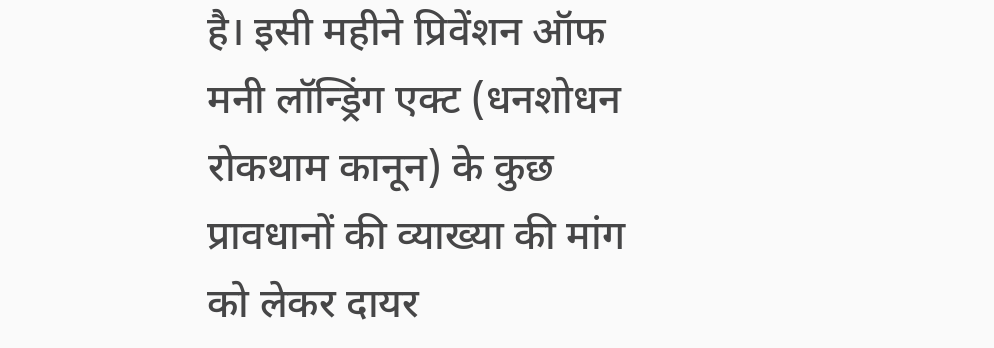है। इसी महीने प्रिवेंशन ऑफ मनी लॉन्ड्रिंग एक्ट (धनशोधन रोकथाम कानून) के कुछ प्रावधानों की व्याख्या की मांग को लेकर दायर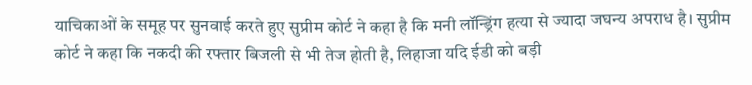याचिकाओं के समूह पर सुनवाई करते हुए सुप्रीम कोर्ट ने कहा है कि मनी लॉन्ड्रिंग हत्या से ज्यादा जघन्य अपराध है। सुप्रीम कोर्ट ने कहा कि नकदी की रफ्तार बिजली से भी तेज होती है, लिहाजा यदि ईडी को बड़ी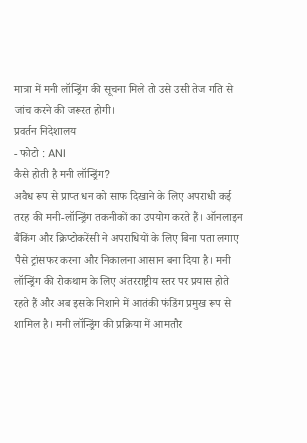मात्रा में मनी लॉन्ड्रिंग की सूचना मिले तो उसे उसी तेज गति से जांच करने की जरूरत होगी।
प्रवर्तन निदेशालय
- फोटो : ANI
कैसे होती है मनी लॉन्ड्रिंग?
अवैध रूप से प्राप्त धन को साफ दिखाने के लिए अपराधी कई तरह की मनी-लॉन्ड्रिंग तकनीकों का उपयोग करते हैं। ऑनलाइन बैंकिंग और क्रिप्टोकरेंसी ने अपराधियों के लिए बिना पता लगाए पैसे ट्रांसफर करना और निकालना आसान बना दिया है। मनी लॉन्ड्रिंग की रोकथाम के लिए अंतरराष्ट्रीय स्तर पर प्रयास होते रहते हैं और अब इसके निशाने में आतंकी फंडिंग प्रमुख रूप से शामिल है। मनी लॉन्ड्रिंग की प्रक्रिया में आमतौर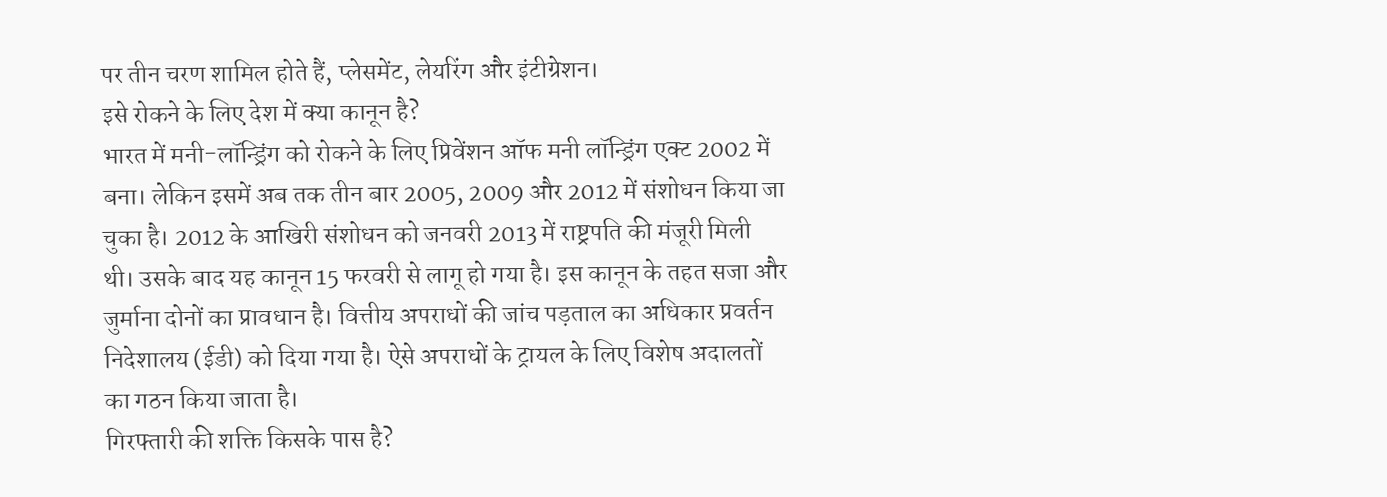पर तीन चरण शामिल होते हैं, प्लेसमेंट, लेयरिंग और इंटीग्रेशन।
इसे रोकने के लिए देश में क्या कानून है?
भारत में मनी-लॉन्ड्रिंग को रोकने के लिए प्रिवेंशन ऑफ मनी लॉन्ड्रिंग एक्ट 2002 में बना। लेकिन इसमें अब तक तीन बार 2005, 2009 और 2012 में संशोधन किया जा चुका है। 2012 के आखिरी संशोधन को जनवरी 2013 में राष्ट्रपति की मंजूरी मिली थी। उसके बाद यह कानून 15 फरवरी से लागू हो गया है। इस कानून के तहत सजा और जुर्माना दोनों का प्रावधान है। वित्तीय अपराधों की जांच पड़ताल का अधिकार प्रवर्तन निदेशालय (ईडी) को दिया गया है। ऐसे अपराधों के ट्रायल के लिए विशेष अदालतों का गठन किया जाता है।
गिरफ्तारी की शक्ति किसके पास है?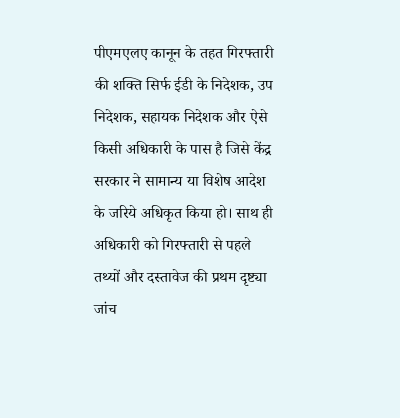पीएमएलए कानून के तहत गिरफ्तारी की शक्ति सिर्फ ईडी के निदेशक, उप निदेशक, सहायक निदेशक और ऐसे किसी अधिकारी के पास है जिसे केंद्र सरकार ने सामान्य या विशेष आदेश के जरिये अधिकृत किया हो। साथ ही अधिकारी को गिरफ्तारी से पहले तथ्यों और दस्तावेज की प्रथम दृष्ट्या जांच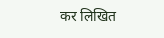कर लिखित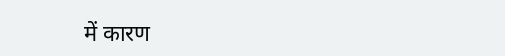में कारण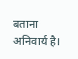बताना अनिवार्य है।